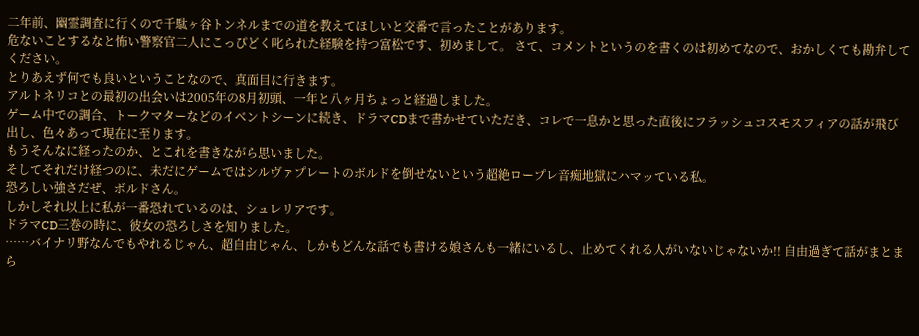二年前、幽霊調査に行くので千駄ヶ谷トンネルまでの道を教えてほしいと交番で言ったことがあります。
危ないことするなと怖い警察官二人にこっぴどく叱られた経験を持つ富松です、初めまして。 さて、コメントというのを書くのは初めてなので、おかしくても勘弁してください。
とりあえず何でも良いということなので、真面目に行きます。
アルトネリコとの最初の出会いは2005年の8月初頭、一年と八ヶ月ちょっと経過しました。
ゲーム中での調合、トークマターなどのイベントシーンに続き、ドラマCDまで書かせていただき、コレで一息かと思った直後にフラッシュコスモスフィアの話が飛び出し、色々あって現在に至ります。
もうそんなに経ったのか、とこれを書きながら思いました。
そしてそれだけ経つのに、未だにゲームではシルヴァプレートのボルドを倒せないという超絶ロープレ音痴地獄にハマッている私。
恐ろしい強さだぜ、ボルドさん。
しかしそれ以上に私が一番恐れているのは、シュレリアです。
ドラマCD三巻の時に、彼女の恐ろしさを知りました。
……バイナリ野なんでもやれるじゃん、超自由じゃん、しかもどんな話でも書ける娘さんも一緒にいるし、止めてくれる人がいないじゃないか!! 自由過ぎて話がまとまら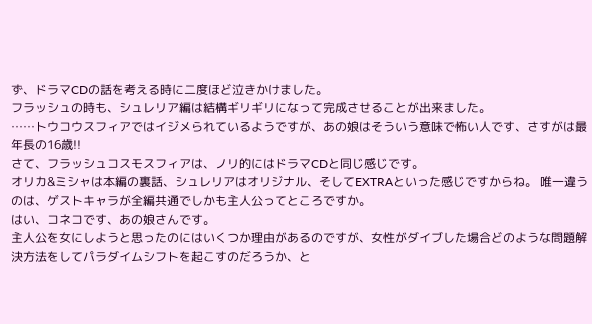ず、ドラマCDの話を考える時に二度ほど泣きかけました。
フラッシュの時も、シュレリア編は結構ギリギリになって完成させることが出来ました。
……トウコウスフィアではイジメられているようですが、あの娘はそういう意味で怖い人です、さすがは最年長の16歳!!
さて、フラッシュコスモスフィアは、ノリ的にはドラマCDと同じ感じです。
オリカ&ミシャは本編の裏話、シュレリアはオリジナル、そしてEXTRAといった感じですからね。 唯一違うのは、ゲストキャラが全編共通でしかも主人公ってところですか。
はい、コネコです、あの娘さんです。
主人公を女にしようと思ったのにはいくつか理由があるのですが、女性がダイブした場合どのような問題解決方法をしてパラダイムシフトを起こすのだろうか、と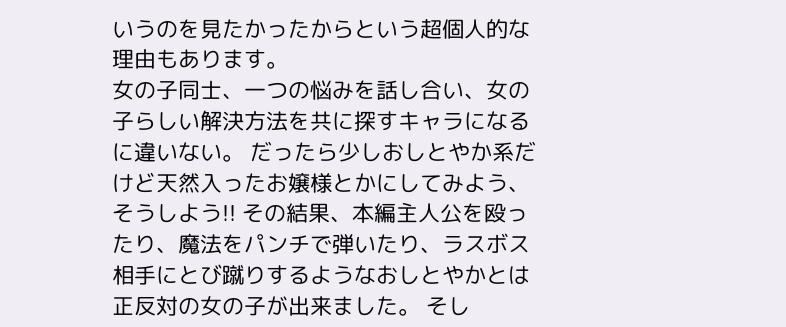いうのを見たかったからという超個人的な理由もあります。
女の子同士、一つの悩みを話し合い、女の子らしい解決方法を共に探すキャラになるに違いない。 だったら少しおしとやか系だけど天然入ったお嬢様とかにしてみよう、そうしよう!! その結果、本編主人公を殴ったり、魔法をパンチで弾いたり、ラスボス相手にとび蹴りするようなおしとやかとは正反対の女の子が出来ました。 そし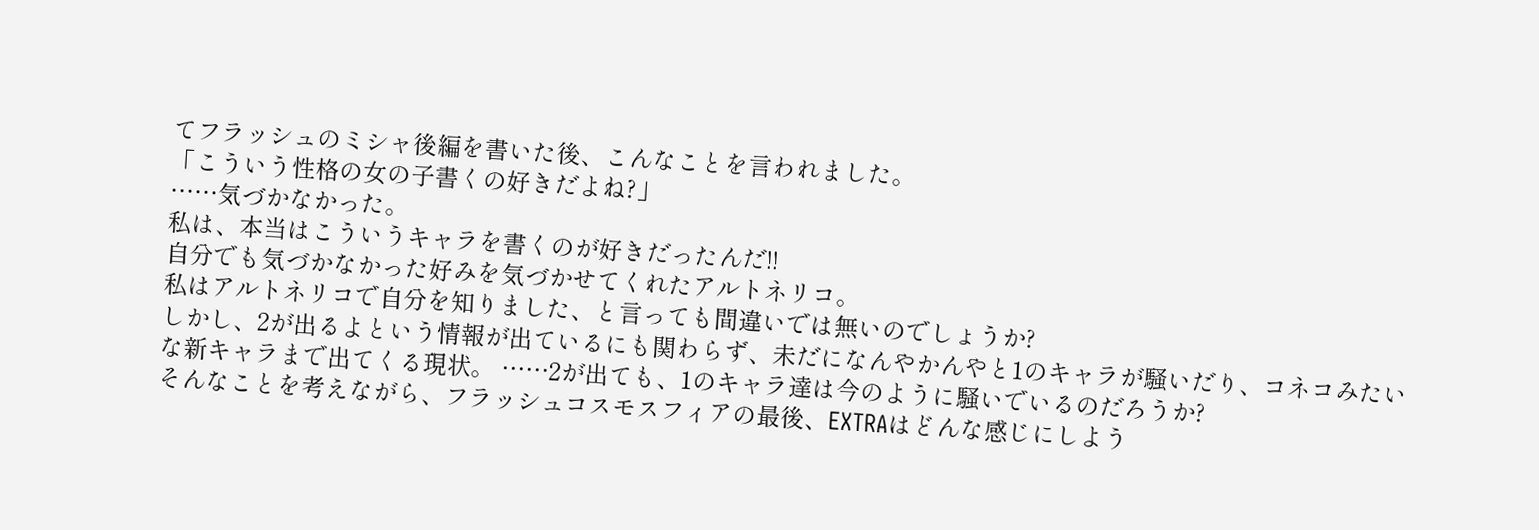てフラッシュのミシャ後編を書いた後、こんなことを言われました。
「こういう性格の女の子書くの好きだよね?」
……気づかなかった。
私は、本当はこういうキャラを書くのが好きだったんだ!!
自分でも気づかなかった好みを気づかせてくれたアルトネリコ。
私はアルトネリコで自分を知りました、と言っても間違いでは無いのでしょうか?
しかし、2が出るよという情報が出ているにも関わらず、未だになんやかんやと1のキャラが騒いだり、コネコみたいな新キャラまで出てくる現状。 ……2が出ても、1のキャラ達は今のように騒いでいるのだろうか?
そんなことを考えながら、フラッシュコスモスフィアの最後、EXTRAはどんな感じにしよう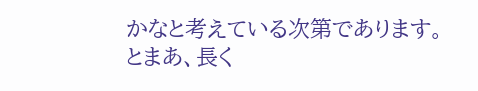かなと考えている次第であります。
とまあ、長く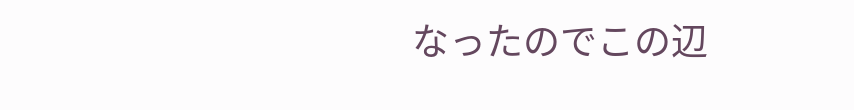なったのでこの辺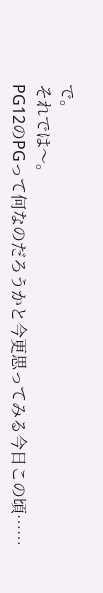で。
それでは〜。
PG12のPGって何なのだろうかと今更思ってみる今日この頃……